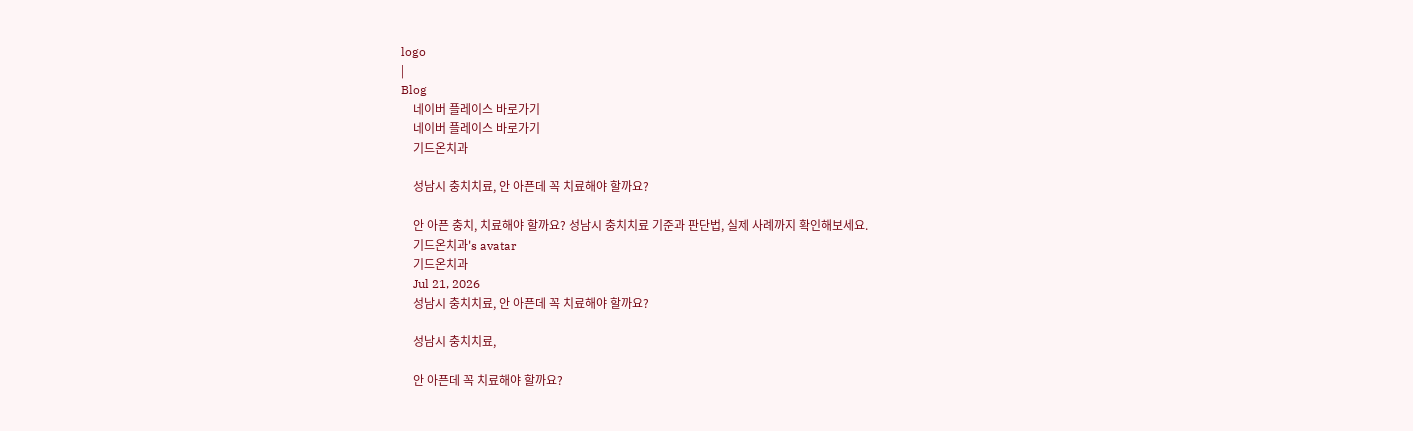logo
|
Blog
    네이버 플레이스 바로가기
    네이버 플레이스 바로가기
    기드온치과

    성남시 충치치료, 안 아픈데 꼭 치료해야 할까요?

    안 아픈 충치, 치료해야 할까요? 성남시 충치치료 기준과 판단법, 실제 사례까지 확인해보세요.
    기드온치과's avatar
    기드온치과
    Jul 21, 2026
    성남시 충치치료, 안 아픈데 꼭 치료해야 할까요?

    성남시 충치치료,

    안 아픈데 꼭 치료해야 할까요?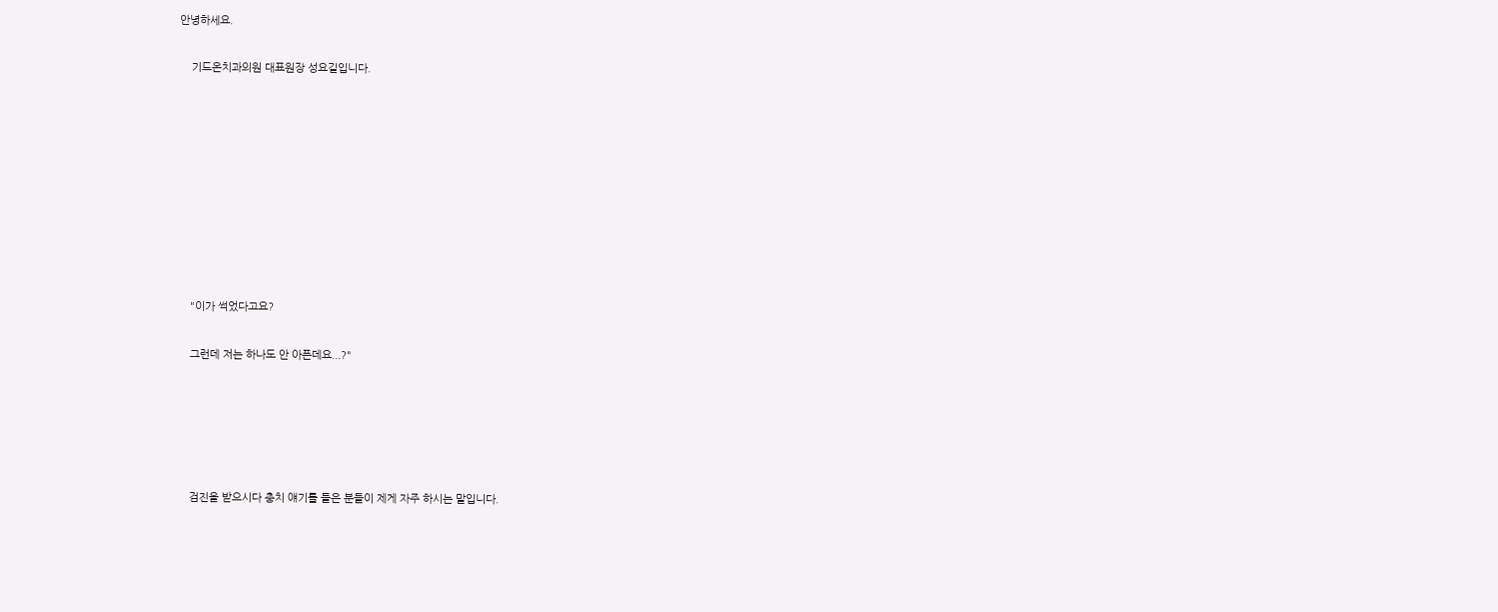안녕하세요.

    기드온치과의원 대표원장 성요길입니다.









    "이가 썩었다고요?

    그런데 저는 하나도 안 아픈데요...?"





    검진을 받으시다 충치 얘기를 들은 분들이 제게 자주 하시는 말입니다.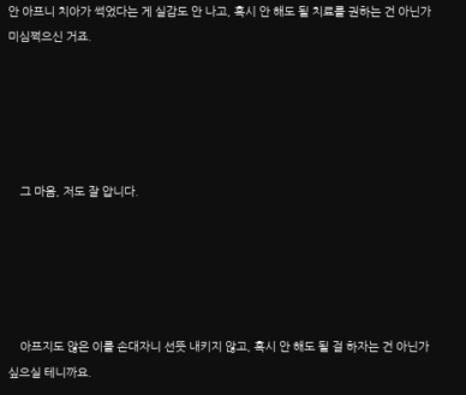안 아프니 치아가 썩었다는 게 실감도 안 나고, 혹시 안 해도 될 치료를 권하는 건 아닌가 미심쩍으신 거죠.





    그 마음, 저도 잘 압니다.





    아프지도 않은 이를 손대자니 선뜻 내키지 않고, 혹시 안 해도 될 걸 하자는 건 아닌가 싶으실 테니까요.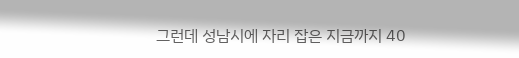그런데 성남시에 자리 잡은 지금까지 40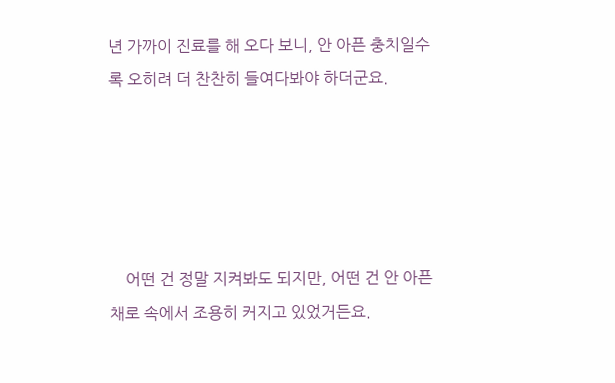년 가까이 진료를 해 오다 보니, 안 아픈 충치일수록 오히려 더 찬찬히 들여다봐야 하더군요.





    어떤 건 정말 지켜봐도 되지만, 어떤 건 안 아픈 채로 속에서 조용히 커지고 있었거든요.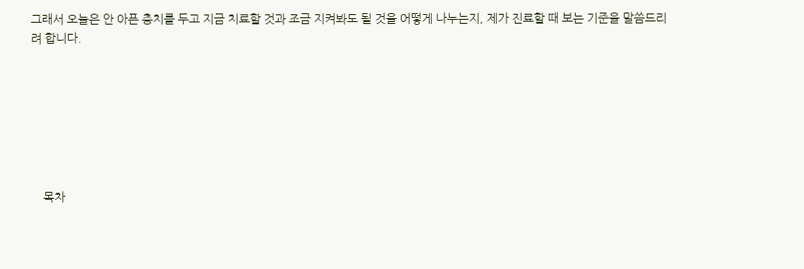그래서 오늘은 안 아픈 충치를 두고 지금 치료할 것과 조금 지켜봐도 될 것을 어떻게 나누는지, 제가 진료할 때 보는 기준을 말씀드리려 합니다.







    목차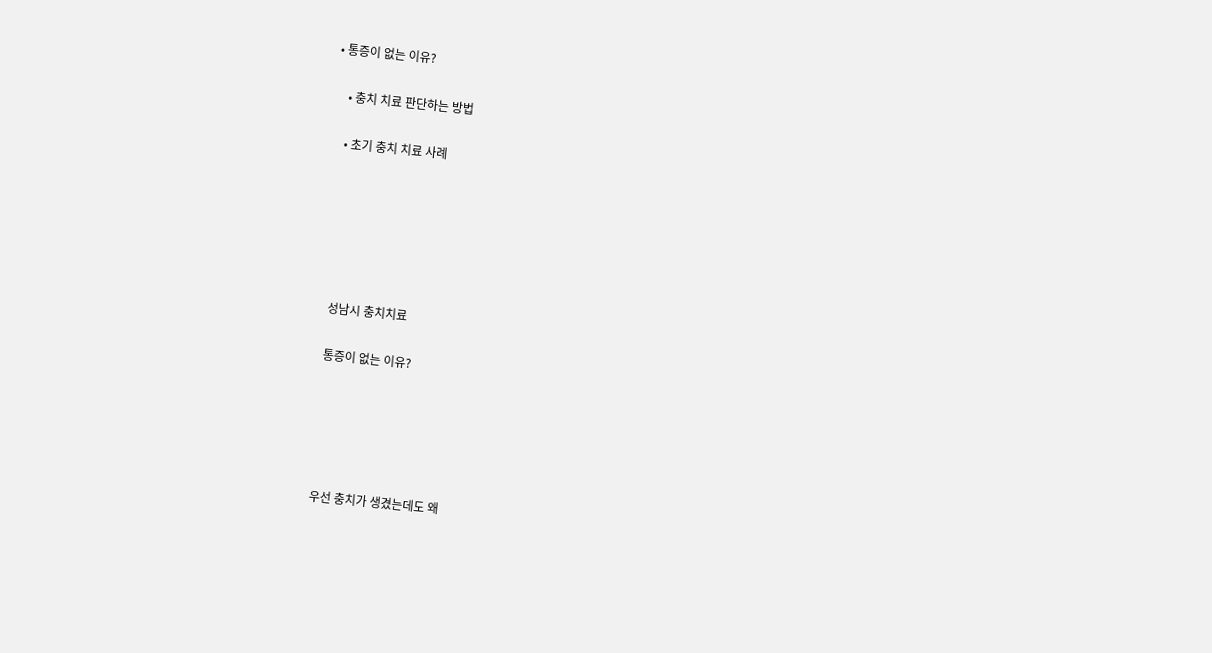• 통증이 없는 이유?

    • 충치 치료 판단하는 방법

    • 초기 충치 치료 사례






    성남시 충치치료

    통증이 없는 이유?





    우선 충치가 생겼는데도 왜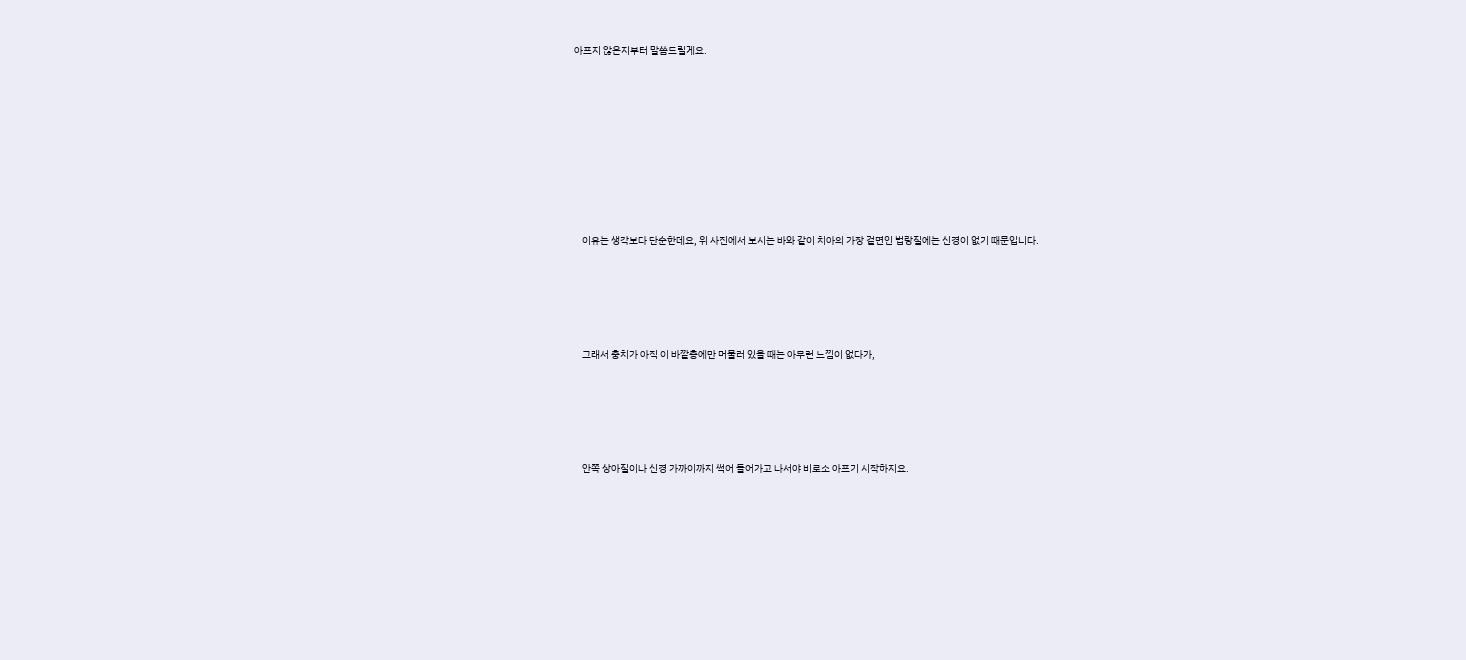아프지 않은지부터 말씀드릴게요.









    이유는 생각보다 단순한데요, 위 사진에서 보시는 바와 같이 치아의 가장 겉면인 법랑질에는 신경이 없기 때문입니다.





    그래서 충치가 아직 이 바깥층에만 머물러 있을 때는 아무런 느낌이 없다가,





    안쪽 상아질이나 신경 가까이까지 썩어 들어가고 나서야 비로소 아프기 시작하지요.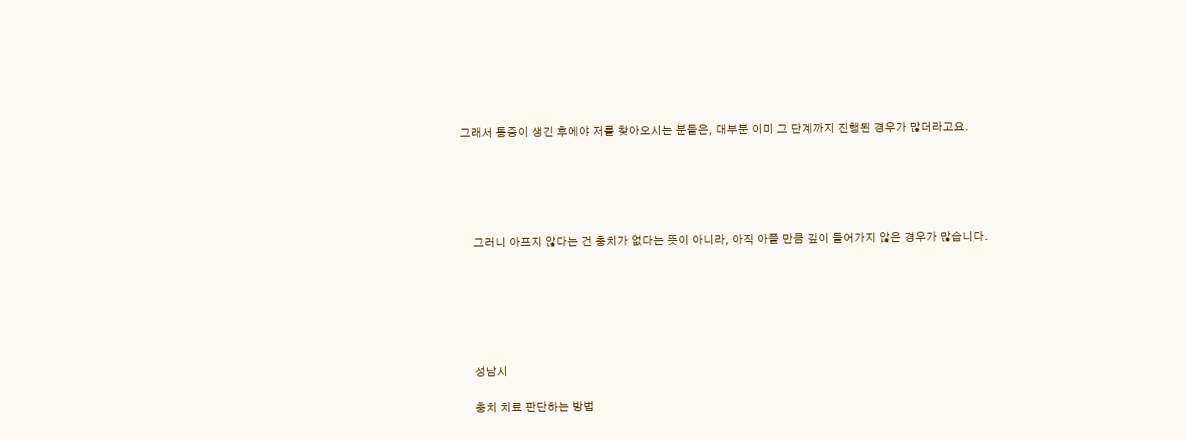그래서 통증이 생긴 후에야 저를 찾아오시는 분들은, 대부분 이미 그 단계까지 진행된 경우가 많더라고요.





    그러니 아프지 않다는 건 충치가 없다는 뜻이 아니라, 아직 아플 만큼 깊이 들어가지 않은 경우가 많습니다.






    성남시

    충치 치료 판단하는 방법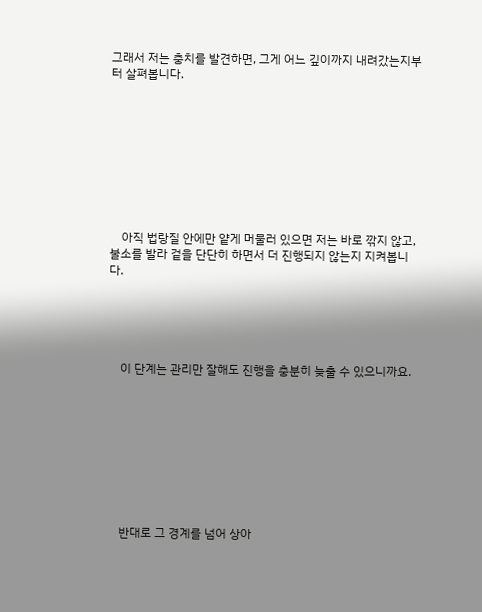그래서 저는 충치를 발견하면, 그게 어느 깊이까지 내려갔는지부터 살펴봅니다.









    아직 법랑질 안에만 얕게 머물러 있으면 저는 바로 깎지 않고, 불소를 발라 겉을 단단히 하면서 더 진행되지 않는지 지켜봅니다.





    이 단계는 관리만 잘해도 진행을 충분히 늦출 수 있으니까요.









    반대로 그 경계를 넘어 상아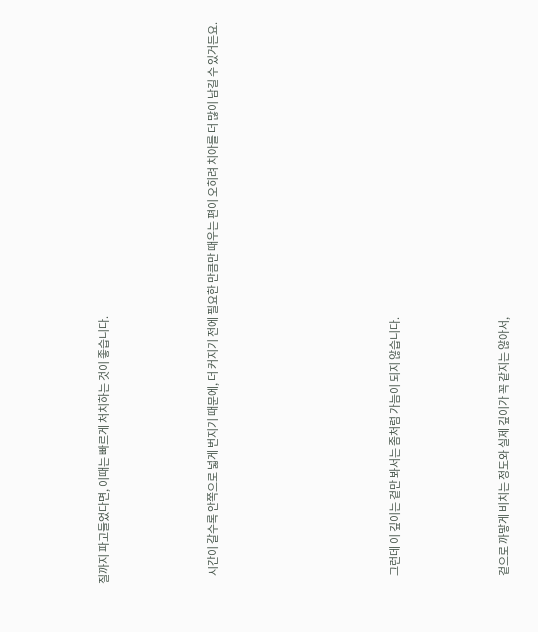질까지 파고들었다면, 이때는 빠르게 처치하는 것이 좋습니다.





    시간이 갈수록 안쪽으로 넓게 번지기 때문에, 더 커지기 전에 필요한 만큼만 때우는 편이 오히려 치아를 더 많이 남길 수 있거든요.









    그런데 이 깊이는 겉만 봐서는 좀처럼 가늠이 되지 않습니다.





    겉으로 까맣게 비치는 정도와 실제 깊이가 꼭 같지는 않아서,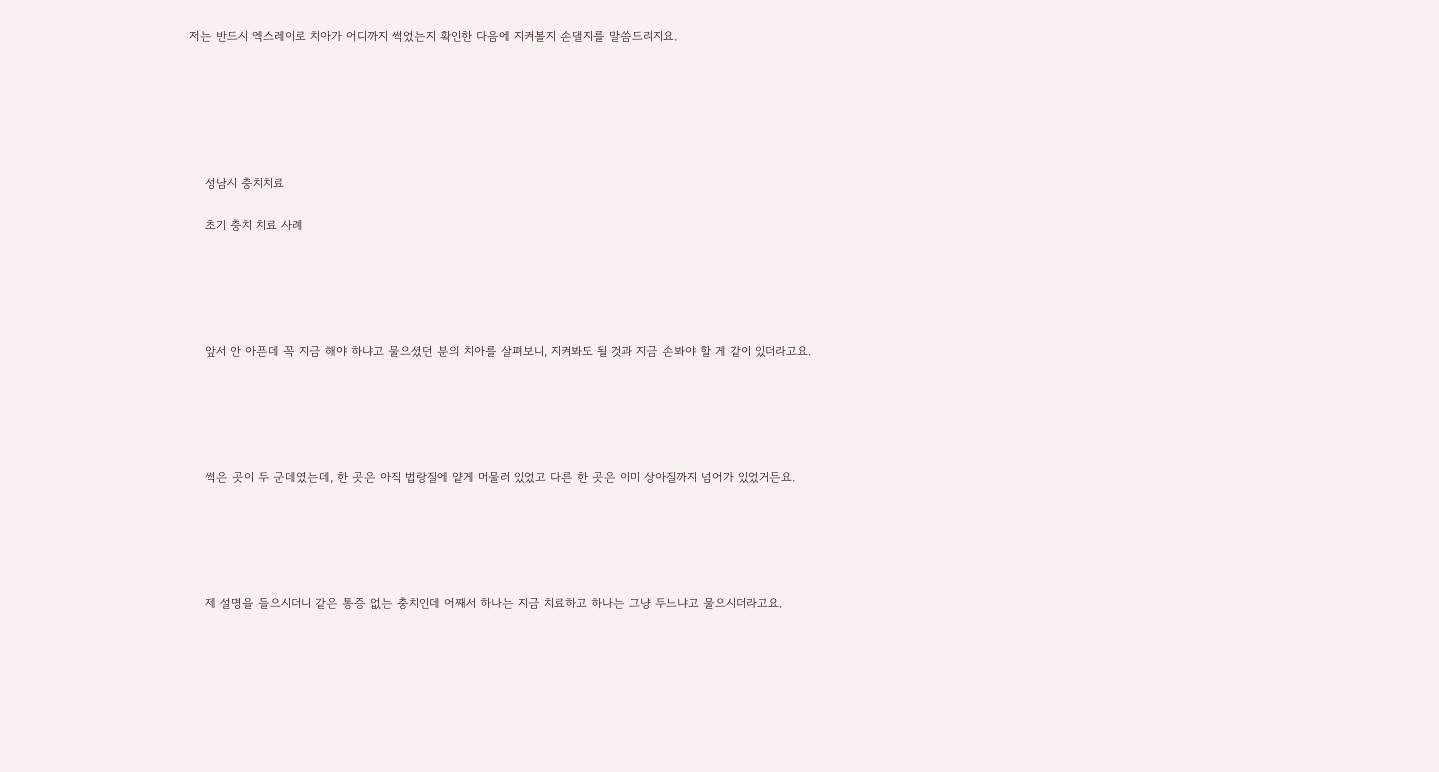저는 반드시 엑스레이로 치아가 어디까지 썩었는지 확인한 다음에 지켜볼지 손댈지를 말씀드리지요.






    성남시 충치치료

    초기 충치 치료 사례





    앞서 안 아픈데 꼭 지금 해야 하냐고 물으셨던 분의 치아를 살펴보니, 지켜봐도 될 것과 지금 손봐야 할 게 같이 있더라고요.





    썩은 곳이 두 군데였는데, 한 곳은 아직 법랑질에 얕게 머물러 있었고 다른 한 곳은 이미 상아질까지 넘어가 있었거든요.





    제 설명을 들으시더니 같은 통증 없는 충치인데 어째서 하나는 지금 치료하고 하나는 그냥 두느냐고 물으시더라고요.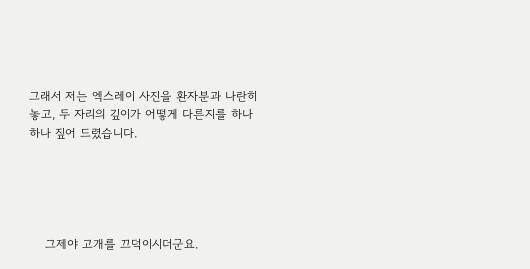그래서 저는 엑스레이 사진을 환자분과 나란히 놓고, 두 자리의 깊이가 어떻게 다른지를 하나하나 짚어 드렸습니다.





    그제야 고개를 끄덕이시더군요.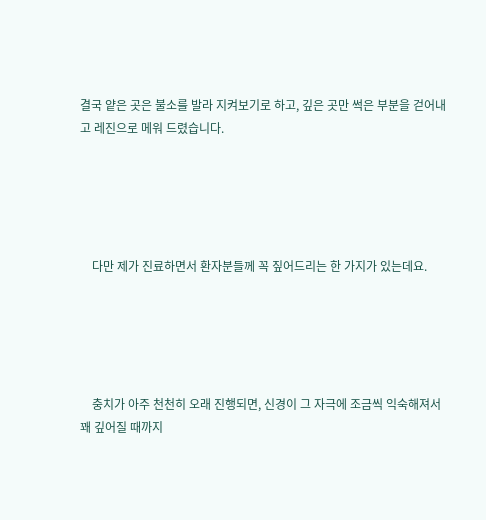결국 얕은 곳은 불소를 발라 지켜보기로 하고, 깊은 곳만 썩은 부분을 걷어내고 레진으로 메워 드렸습니다.





    다만 제가 진료하면서 환자분들께 꼭 짚어드리는 한 가지가 있는데요.





    충치가 아주 천천히 오래 진행되면, 신경이 그 자극에 조금씩 익숙해져서 꽤 깊어질 때까지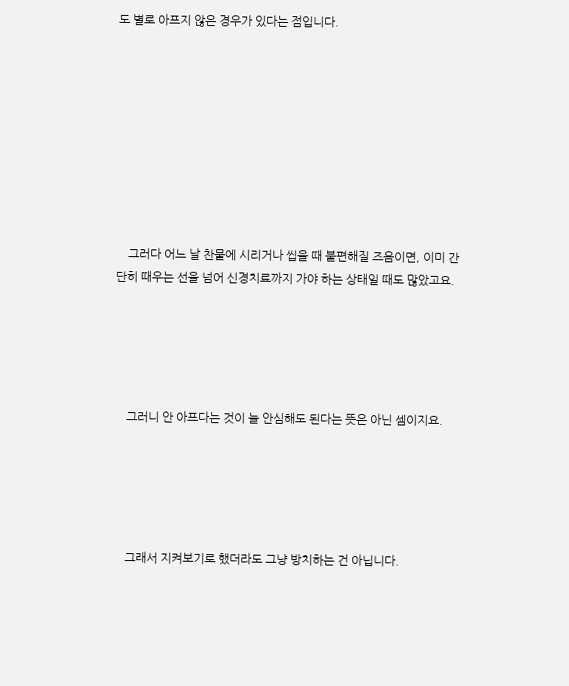도 별로 아프지 않은 경우가 있다는 점입니다.









    그러다 어느 날 찬물에 시리거나 씹을 때 불편해질 즈음이면, 이미 간단히 때우는 선을 넘어 신경치료까지 가야 하는 상태일 때도 많았고요.





    그러니 안 아프다는 것이 늘 안심해도 된다는 뜻은 아닌 셈이지요.





    그래서 지켜보기로 했더라도 그냥 방치하는 건 아닙니다.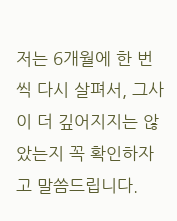저는 6개월에 한 번씩 다시 살펴서, 그사이 더 깊어지지는 않았는지 꼭 확인하자고 말씀드립니다.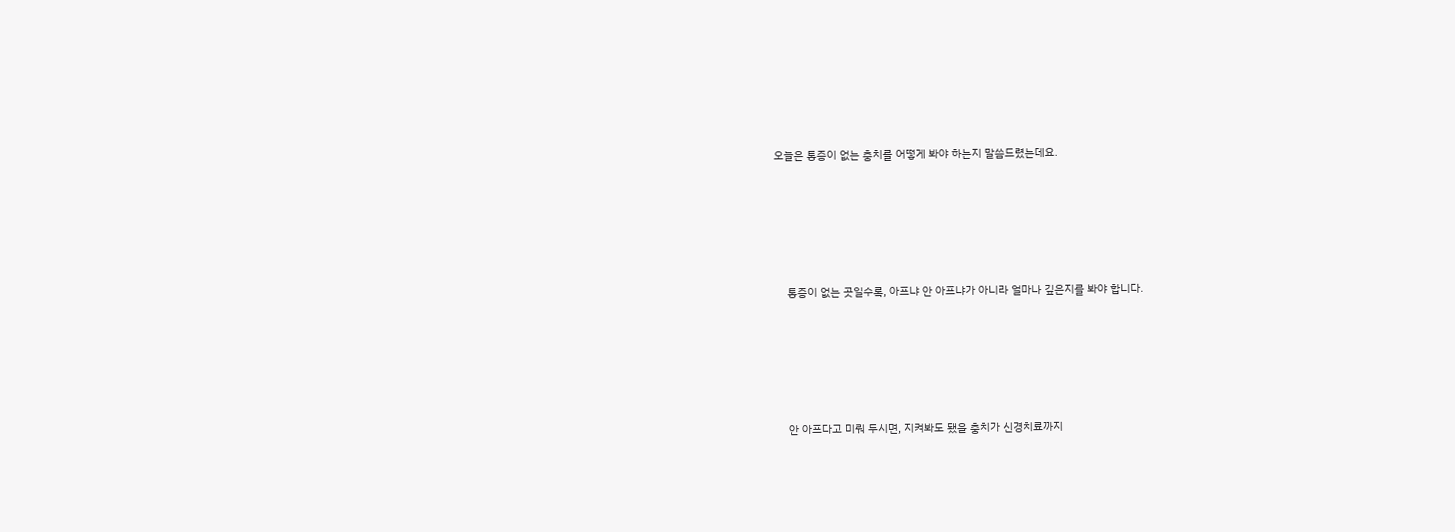오늘은 통증이 없는 충치를 어떻게 봐야 하는지 말씀드렸는데요.





    통증이 없는 곳일수록, 아프냐 안 아프냐가 아니라 얼마나 깊은지를 봐야 합니다.





    안 아프다고 미뤄 두시면, 지켜봐도 됐을 충치가 신경치료까지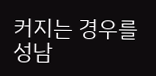커지는 경우를 성남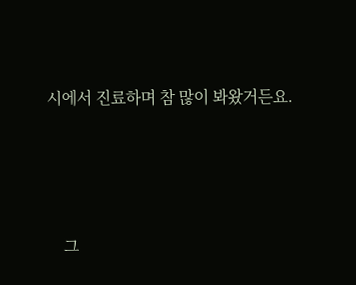시에서 진료하며 참 많이 봐왔거든요.





    그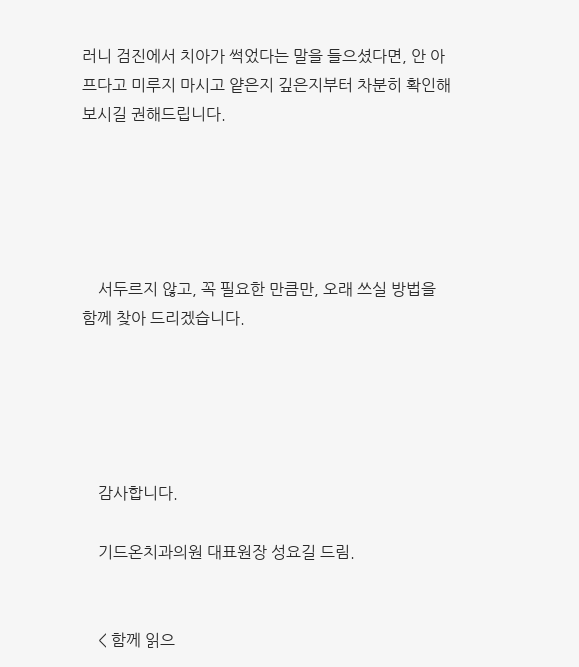러니 검진에서 치아가 썩었다는 말을 들으셨다면, 안 아프다고 미루지 마시고 얕은지 깊은지부터 차분히 확인해 보시길 권해드립니다.





    서두르지 않고, 꼭 필요한 만큼만, 오래 쓰실 방법을 함께 찾아 드리겠습니다.





    감사합니다.

    기드온치과의원 대표원장 성요길 드림.


    < 함께 읽으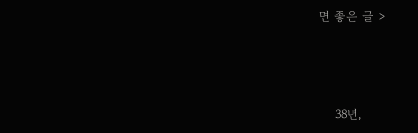면 좋은 글 >



    38년,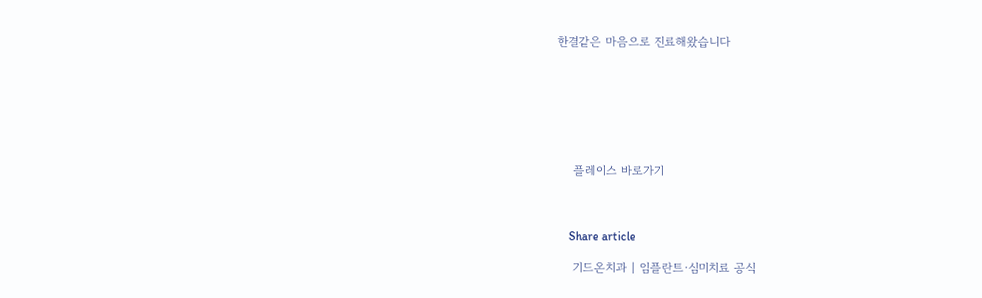한결같은 마음으로 진료해왔습니다







    플레이스 바로가기



    Share article

    기드온치과 | 임플란트·심미치료 공식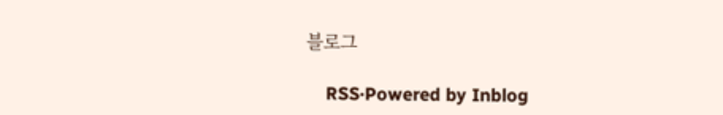블로그

    RSS·Powered by Inblog